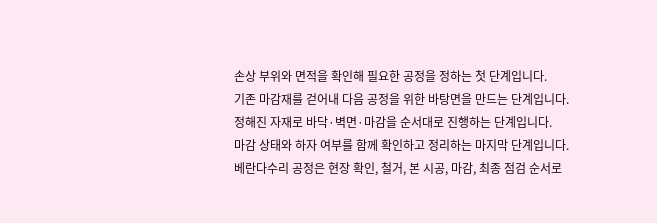손상 부위와 면적을 확인해 필요한 공정을 정하는 첫 단계입니다.
기존 마감재를 걷어내 다음 공정을 위한 바탕면을 만드는 단계입니다.
정해진 자재로 바닥·벽면·마감을 순서대로 진행하는 단계입니다.
마감 상태와 하자 여부를 함께 확인하고 정리하는 마지막 단계입니다.
베란다수리 공정은 현장 확인, 철거, 본 시공, 마감, 최종 점검 순서로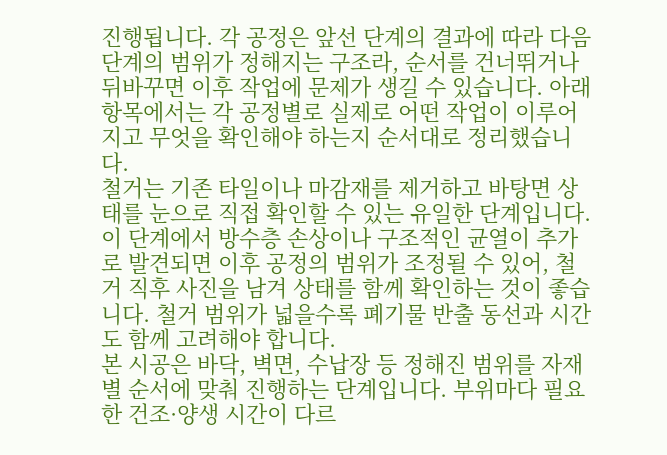진행됩니다. 각 공정은 앞선 단계의 결과에 따라 다음 단계의 범위가 정해지는 구조라, 순서를 건너뛰거나 뒤바꾸면 이후 작업에 문제가 생길 수 있습니다. 아래 항목에서는 각 공정별로 실제로 어떤 작업이 이루어지고 무엇을 확인해야 하는지 순서대로 정리했습니다.
철거는 기존 타일이나 마감재를 제거하고 바탕면 상태를 눈으로 직접 확인할 수 있는 유일한 단계입니다. 이 단계에서 방수층 손상이나 구조적인 균열이 추가로 발견되면 이후 공정의 범위가 조정될 수 있어, 철거 직후 사진을 남겨 상태를 함께 확인하는 것이 좋습니다. 철거 범위가 넓을수록 폐기물 반출 동선과 시간도 함께 고려해야 합니다.
본 시공은 바닥, 벽면, 수납장 등 정해진 범위를 자재별 순서에 맞춰 진행하는 단계입니다. 부위마다 필요한 건조·양생 시간이 다르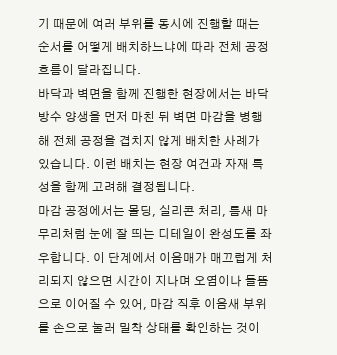기 때문에 여러 부위를 동시에 진행할 때는 순서를 어떻게 배치하느냐에 따라 전체 공정 흐름이 달라집니다.
바닥과 벽면을 함께 진행한 현장에서는 바닥 방수 양생을 먼저 마친 뒤 벽면 마감을 병행해 전체 공정을 겹치지 않게 배치한 사례가 있습니다. 이런 배치는 현장 여건과 자재 특성을 함께 고려해 결정됩니다.
마감 공정에서는 몰딩, 실리콘 처리, 틈새 마무리처럼 눈에 잘 띄는 디테일이 완성도를 좌우합니다. 이 단계에서 이음매가 매끄럽게 처리되지 않으면 시간이 지나며 오염이나 들뜸으로 이어질 수 있어, 마감 직후 이음새 부위를 손으로 눌러 밀착 상태를 확인하는 것이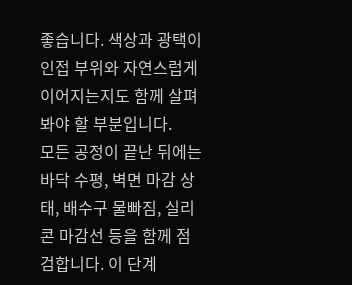좋습니다. 색상과 광택이 인접 부위와 자연스럽게 이어지는지도 함께 살펴봐야 할 부분입니다.
모든 공정이 끝난 뒤에는 바닥 수평, 벽면 마감 상태, 배수구 물빠짐, 실리콘 마감선 등을 함께 점검합니다. 이 단계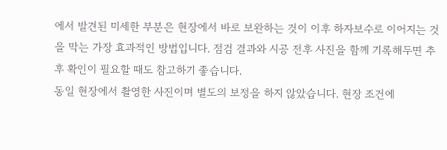에서 발견된 미세한 부분은 현장에서 바로 보완하는 것이 이후 하자보수로 이어지는 것을 막는 가장 효과적인 방법입니다. 점검 결과와 시공 전후 사진을 함께 기록해두면 추후 확인이 필요할 때도 참고하기 좋습니다.
동일 현장에서 촬영한 사진이며 별도의 보정을 하지 않았습니다. 현장 조건에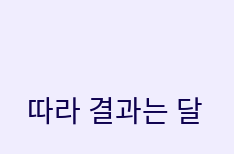따라 결과는 달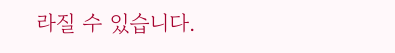라질 수 있습니다.